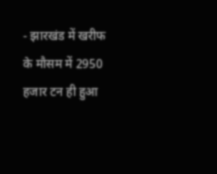- झारखंड में खरीफ के मौसम में 2950 हजार टन ही हुआ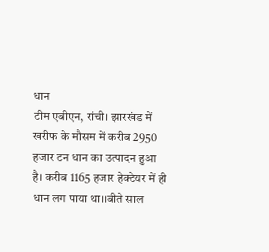धान
टीम एबीएन, रांची। झारखंड में खरीफ के मौसम में करीब 2950 हजार टन धान का उत्पादन हुआ है। करीब 1165 हजार हेक्टेयर में ही धान लग पाया था।।बीते साल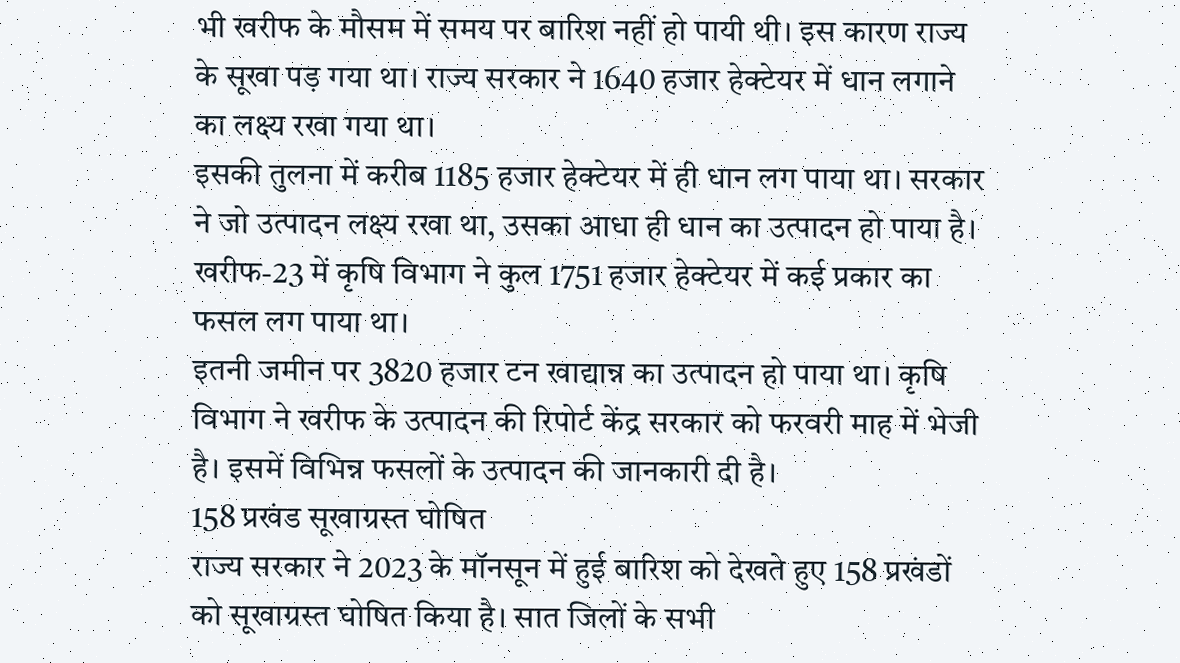भी खरीफ के मौसम में समय पर बारिश नहीं हो पायी थी। इस कारण राज्य के सूखा पड़ गया था। राज्य सरकार ने 1640 हजार हेक्टेयर में धान लगाने का लक्ष्य रखा गया था।
इसकी तुलना में करीब 1185 हजार हेक्टेयर में ही धान लग पाया था। सरकार ने जो उत्पादन लक्ष्य रखा था, उसका आधा ही धान का उत्पादन हो पाया है। खरीफ-23 में कृषि विभाग ने कुल 1751 हजार हेक्टेयर में कई प्रकार का फसल लग पाया था।
इतनी जमीन पर 3820 हजार टन खाद्यान्न का उत्पादन हो पाया था। कृषि विभाग ने खरीफ के उत्पादन की रिपोर्ट केंद्र सरकार को फरवरी माह में भेजी है। इसमें विभिन्न फसलों के उत्पादन की जानकारी दी है।
158 प्रखंड सूखाग्रस्त घोषित
राज्य सरकार ने 2023 के मॉनसून में हुई बारिश को देखते हुए 158 प्रखंडों को सूखाग्रस्त घोषित किया है। सात जिलों के सभी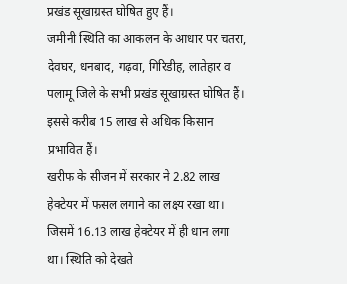प्रखंड सूखाग्रस्त घोषित हुए हैं।
जमीनी स्थिति का आकलन के आधार पर चतरा, देवघर, धनबाद, गढ़वा, गिरिडीह, लातेहार व पलामू जिले के सभी प्रखंड सूखाग्रस्त घोषित हैं। इससे करीब 15 लाख से अधिक किसान प्रभावित हैं।
खरीफ के सीजन में सरकार ने 2.82 लाख हेक्टेयर में फसल लगाने का लक्ष्य रखा था। जिसमें 16.13 लाख हेक्टेयर में ही धान लगा था। स्थिति को देखते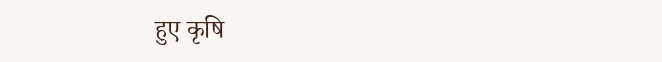हुए कृषि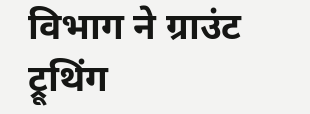विभाग ने ग्राउंट ट्रूथिंग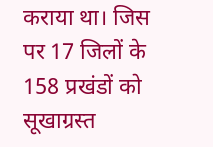कराया था। जिस पर 17 जिलों के 158 प्रखंडों को सूखाग्रस्त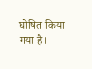घोषित किया गया है।